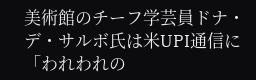美術館のチーフ学芸員ドナ・デ・サルボ氏は米UPI通信に「われわれの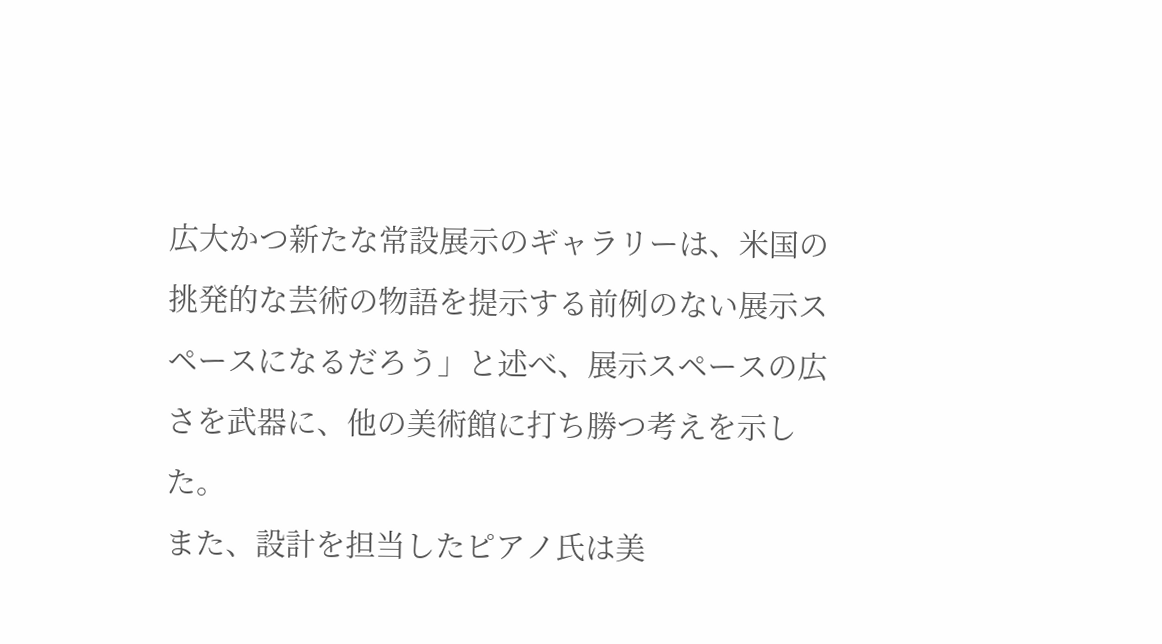広大かつ新たな常設展示のギャラリーは、米国の挑発的な芸術の物語を提示する前例のない展示スペースになるだろう」と述べ、展示スペースの広さを武器に、他の美術館に打ち勝つ考えを示した。
また、設計を担当したピアノ氏は美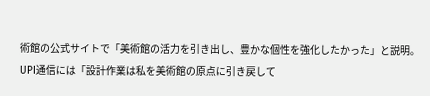術館の公式サイトで「美術館の活力を引き出し、豊かな個性を強化したかった」と説明。UPI通信には「設計作業は私を美術館の原点に引き戻して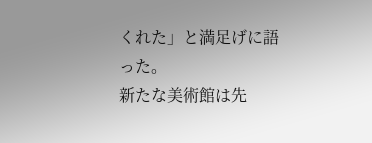くれた」と満足げに語った。
新たな美術館は先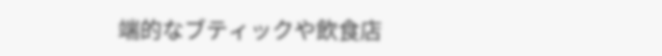端的なブティックや飲食店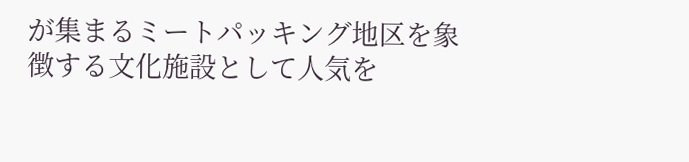が集まるミートパッキング地区を象徴する文化施設として人気を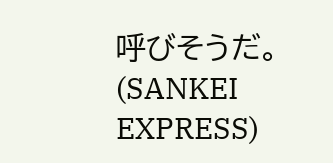呼びそうだ。(SANKEI EXPRESS)